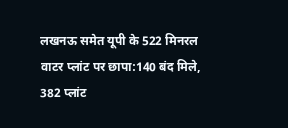लखनऊ समेत यूपी के 522 मिनरल वाटर प्लांट पर छापा:140 बंद मिले, 382 प्लांट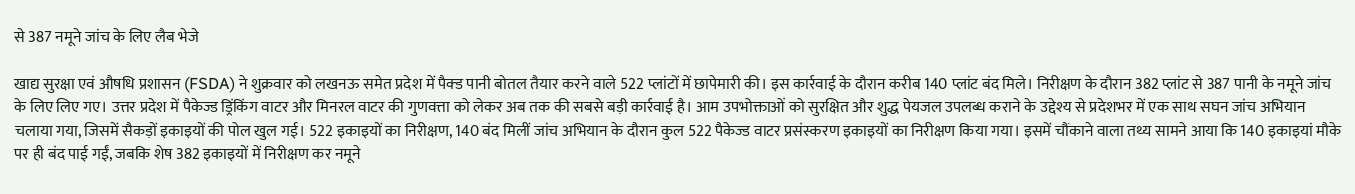से 387 नमूने जांच के लिए लैब भेजे

खाद्य सुरक्षा एवं औषधि प्रशासन (FSDA) ने शुक्रवार को लखनऊ समेत प्रदेश में पैक्ड पानी बोतल तैयार करने वाले 522 प्लांटों में छापेमारी की। इस कार्रवाई के दौरान करीब 140 प्लांट बंद मिले। निरीक्षण के दौरान 382 प्लांट से 387 पानी के नमूने जांच के लिए लिए गए। उत्तर प्रदेश में पैकेज्ड ड्रिंकिंग वाटर और मिनरल वाटर की गुणवत्ता को लेकर अब तक की सबसे बड़ी कार्रवाई है। आम उपभोक्ताओं को सुरक्षित और शुद्ध पेयजल उपलब्ध कराने के उद्देश्य से प्रदेशभर में एक साथ सघन जांच अभियान चलाया गया, जिसमें सैकड़ों इकाइयों की पोल खुल गई। 522 इकाइयों का निरीक्षण, 140 बंद मिलीं जांच अभियान के दौरान कुल 522 पैकेज्ड वाटर प्रसंस्करण इकाइयों का निरीक्षण किया गया। इसमें चौंकाने वाला तथ्य सामने आया कि 140 इकाइयां मौके पर ही बंद पाई गईं, जबकि शेष 382 इकाइयों में निरीक्षण कर नमूने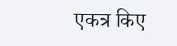एकत्र किए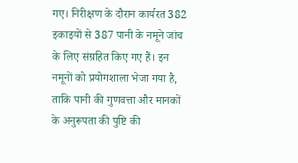गए। निरीक्षण के दौरान कार्यरत 382 इकाइयों से 387 पानी के नमूने जांच के लिए संग्रहित किए गए हैं। इन नमूनों को प्रयोगशाला भेजा गया है, ताकि पानी की गुणवत्ता और मानकों के अनुरूपता की पुष्टि की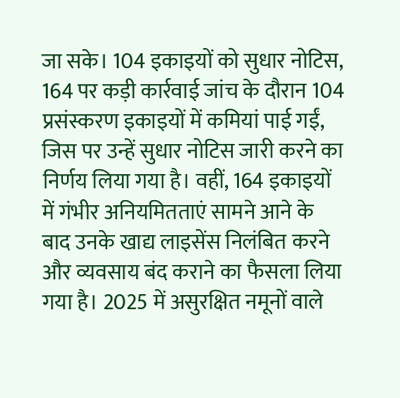जा सके। 104 इकाइयों को सुधार नोटिस, 164 पर कड़ी कार्रवाई जांच के दौरान 104 प्रसंस्करण इकाइयों में कमियां पाई गईं, जिस पर उन्हें सुधार नोटिस जारी करने का निर्णय लिया गया है। वहीं, 164 इकाइयों में गंभीर अनियमितताएं सामने आने के बाद उनके खाद्य लाइसेंस निलंबित करने और व्यवसाय बंद कराने का फैसला लिया गया है। 2025 में असुरक्षित नमूनों वाले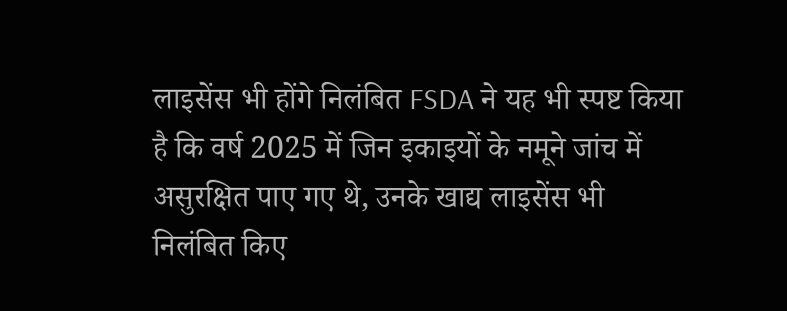लाइसेंस भी होंगे निलंबित FSDA ने यह भी स्पष्ट किया है कि वर्ष 2025 में जिन इकाइयों के नमूने जांच में असुरक्षित पाए गए थे, उनके खाद्य लाइसेंस भी निलंबित किए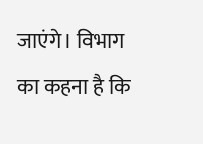जाएंगे। विभाग का कहना है कि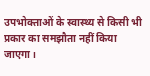उपभोक्ताओं के स्वास्थ्य से किसी भी प्रकार का समझौता नहीं किया जाएगा।